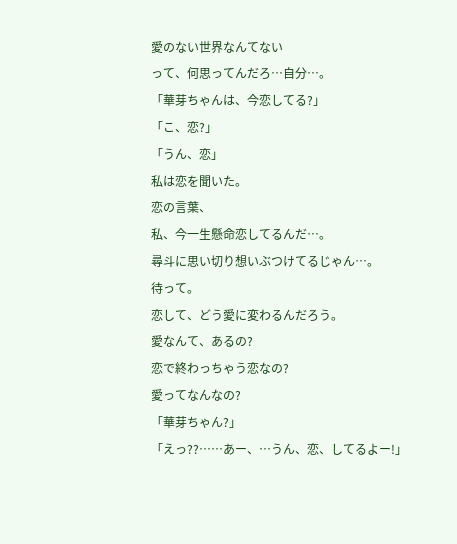愛のない世界なんてない
って、何思ってんだろ…自分…。
「華芽ちゃんは、今恋してる?」
「こ、恋?」
「うん、恋」
私は恋を聞いた。
恋の言葉、
私、今一生懸命恋してるんだ…。
尋斗に思い切り想いぶつけてるじゃん…。
待って。
恋して、どう愛に変わるんだろう。
愛なんて、あるの?
恋で終わっちゃう恋なの?
愛ってなんなの?
「華芽ちゃん?」
「えっ??……あー、…うん、恋、してるよー!」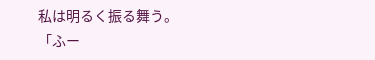私は明るく振る舞う。
「ふー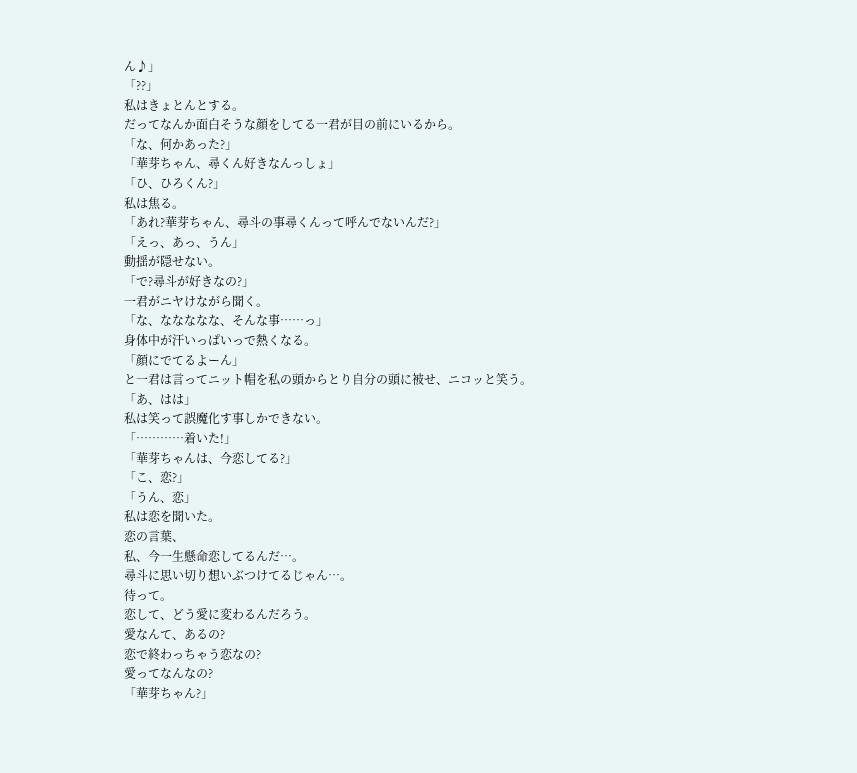ん♪」
「??」
私はきょとんとする。
だってなんか面白そうな顔をしてる一君が目の前にいるから。
「な、何かあった?」
「華芽ちゃん、尋くん好きなんっしょ」
「ひ、ひろくん?」
私は焦る。
「あれ?華芽ちゃん、尋斗の事尋くんって呼んでないんだ?」
「えっ、あっ、うん」
動揺が隠せない。
「で?尋斗が好きなの?」
一君がニヤけながら聞く。
「な、ななななな、そんな事……っ」
身体中が汗いっぱいっで熱くなる。
「顔にでてるよーん」
と一君は言ってニット帽を私の頭からとり自分の頭に被せ、ニコッと笑う。
「あ、はは」
私は笑って誤魔化す事しかできない。
「…………着いた!」
「華芽ちゃんは、今恋してる?」
「こ、恋?」
「うん、恋」
私は恋を聞いた。
恋の言葉、
私、今一生懸命恋してるんだ…。
尋斗に思い切り想いぶつけてるじゃん…。
待って。
恋して、どう愛に変わるんだろう。
愛なんて、あるの?
恋で終わっちゃう恋なの?
愛ってなんなの?
「華芽ちゃん?」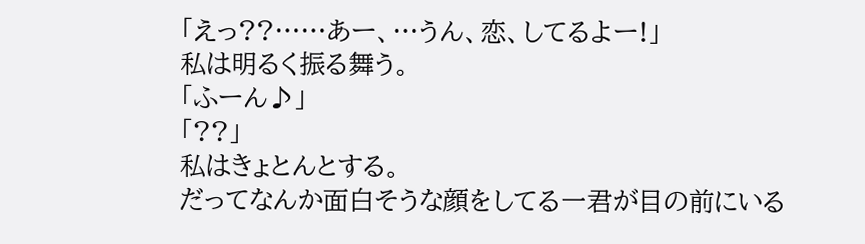「えっ??……あー、…うん、恋、してるよー!」
私は明るく振る舞う。
「ふーん♪」
「??」
私はきょとんとする。
だってなんか面白そうな顔をしてる一君が目の前にいる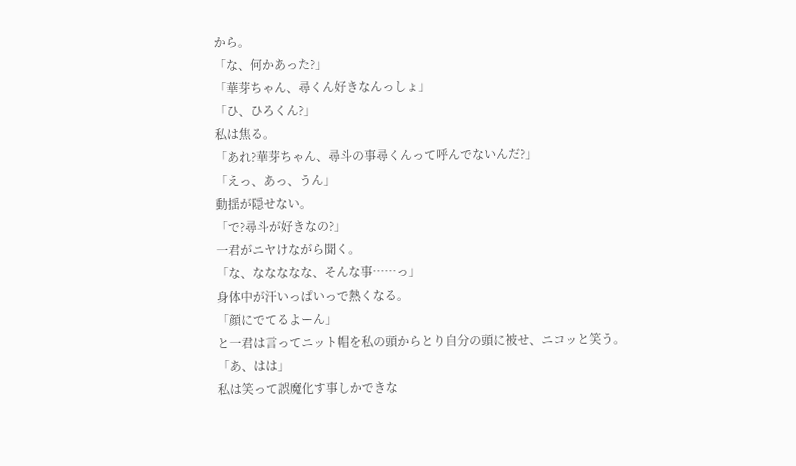から。
「な、何かあった?」
「華芽ちゃん、尋くん好きなんっしょ」
「ひ、ひろくん?」
私は焦る。
「あれ?華芽ちゃん、尋斗の事尋くんって呼んでないんだ?」
「えっ、あっ、うん」
動揺が隠せない。
「で?尋斗が好きなの?」
一君がニヤけながら聞く。
「な、ななななな、そんな事……っ」
身体中が汗いっぱいっで熱くなる。
「顔にでてるよーん」
と一君は言ってニット帽を私の頭からとり自分の頭に被せ、ニコッと笑う。
「あ、はは」
私は笑って誤魔化す事しかできな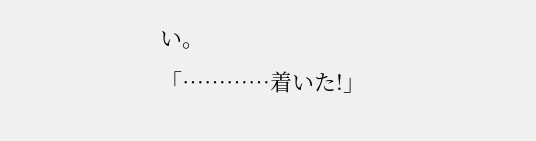い。
「…………着いた!」